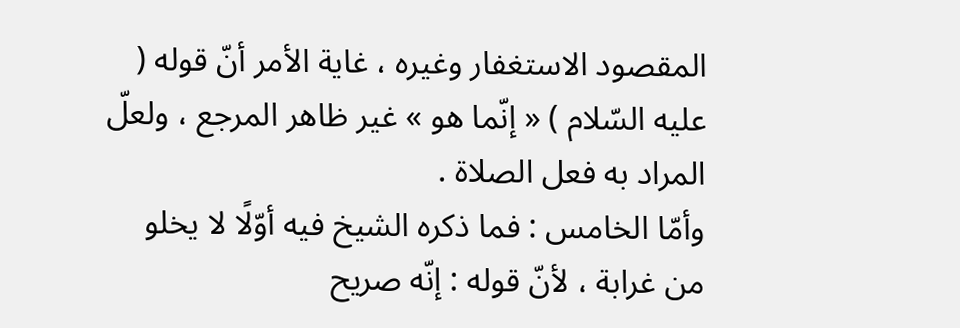المقصود الاستغفار وغيره ، غاية الأمر أنّ قوله ( عليه السّلام ) « إنّما هو » غير ظاهر المرجع ، ولعلّ المراد به فعل الصلاة .
وأمّا الخامس : فما ذكره الشيخ فيه أوّلًا لا يخلو من غرابة ، لأنّ قوله : إنّه صريح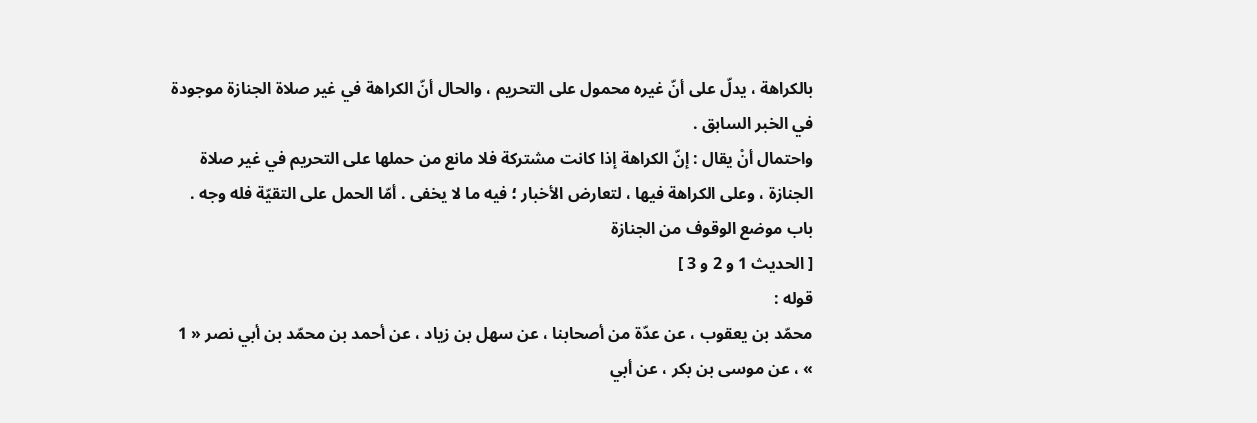بالكراهة ، يدلّ على أنّ غيره محمول على التحريم ، والحال أنّ الكراهة في غير صلاة الجنازة موجودة في الخبر السابق .
واحتمال أنْ يقال : إنّ الكراهة إذا كانت مشتركة فلا مانع من حملها على التحريم في غير صلاة الجنازة ، وعلى الكراهة فيها ، لتعارض الأخبار ؛ فيه ما لا يخفى . أمّا الحمل على التقيّة فله وجه .
باب موضع الوقوف من الجنازة
[ الحديث 1 و 2 و 3 ]
قوله :
محمّد بن يعقوب ، عن عدّة من أصحابنا ، عن سهل بن زياد ، عن أحمد بن محمّد بن أبي نصر « 1 » ، عن موسى بن بكر ، عن أبي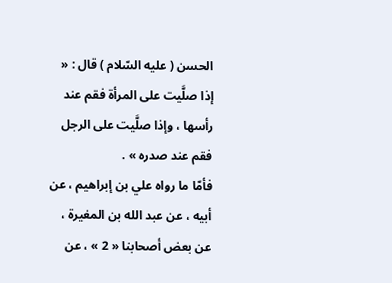الحسن ( عليه السّلام ) قال : « إذا صلَّيت على المرأة فقم عند رأسها ، وإذا صلَّيت على الرجل فقم عند صدره » .
فأمّا ما رواه علي بن إبراهيم ، عن أبيه ، عن عبد الله بن المغيرة ، عن بعض أصحابنا « 2 » ، عن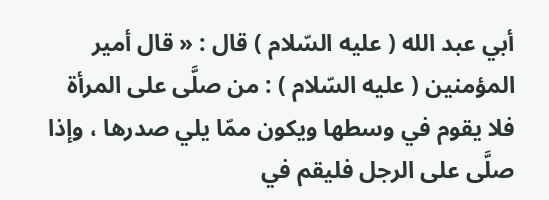أبي عبد الله ( عليه السّلام ) قال : « قال أمير المؤمنين ( عليه السّلام ) : من صلَّى على المرأة فلا يقوم في وسطها ويكون ممّا يلي صدرها ، وإذا صلَّى على الرجل فليقم في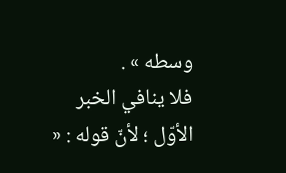وسطه » .
فلا ينافي الخبر الأوّل ؛ لأنّ قوله : «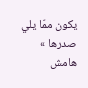يكون ممّا يلي صدرها »
هامش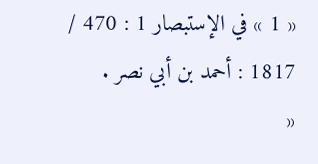« 1 » في الإستبصار 1 : 470 / 1817 : أحمد بن أبي نصر .
«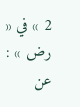2 » في « رض » : عن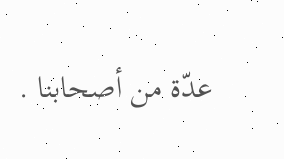عدّة من أصحابنا .